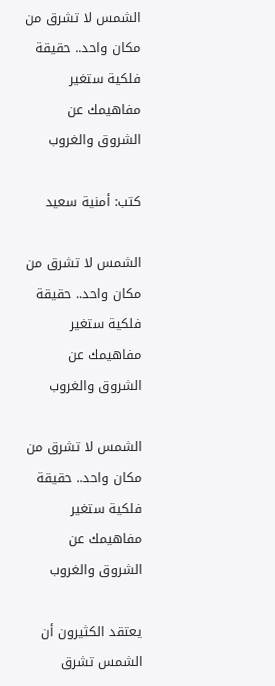الشمس لا تشرق من مكان واحد.. حقيقة فلكية ستغير مفاهيمك عن الشروق والغروب

كتب: أمنية سعيد

الشمس لا تشرق من مكان واحد.. حقيقة فلكية ستغير مفاهيمك عن الشروق والغروب

الشمس لا تشرق من مكان واحد.. حقيقة فلكية ستغير مفاهيمك عن الشروق والغروب

يعتقد الكثيرون أن الشمس تشرق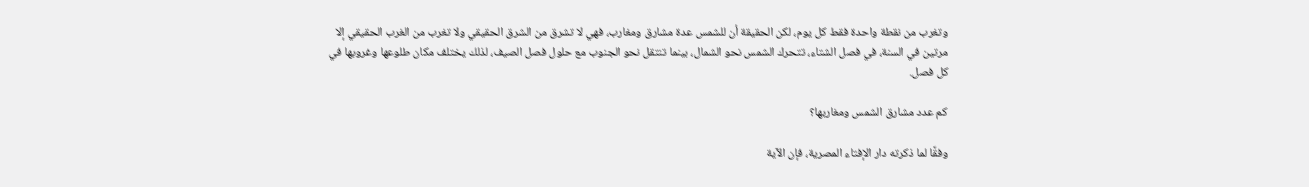وتغرب من نقطة واحدة فقط كل يوم، لكن الحقيقة أن للشمس عدة مشارق ومغارب، فهي لا تشرق من الشرق الحقيقي ولا تغرب من الغرب الحقيقي إلا مرتين في السنة، في فصل الشتاء، تتحرك الشمس نحو الشمال، بينما تنتقل نحو الجنوب مع حلول فصل الصيف، لذلك يختلف مكان طلوعها وغروبها في كل فصل.

كم عدد مشارق الشمس ومغاربها؟

وفقًا لما ذكرته دار الإفتاء المصرية، فإن الآية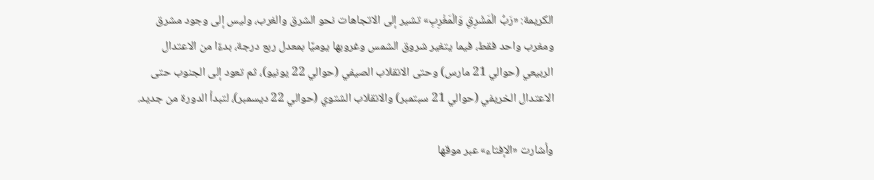الكريمة: «رَبُّ الْمَشْرِقِ وَالْمَغْرِبِ» تشير إلى الاتجاهات نحو الشرق والغرب، وليس إلى وجود مشرق ومغرب واحد فقط، فيما يتغير شروق الشمس وغروبها يوميًا بمعدل ربع درجة، بدءًا من الاعتدال الربيعي (حوالي 21 مارس) وحتى الانقلاب الصيفي (حوالي 22 يونيو)، ثم تعود إلى الجنوب حتى الاعتدال الخريفي (حوالي 21 سبتمبر) والانقلاب الشتوي (حوالي 22 ديسمبر)، لتبدأ الدورة من جديد.

وأشارت «الإفتاء» عبر موقها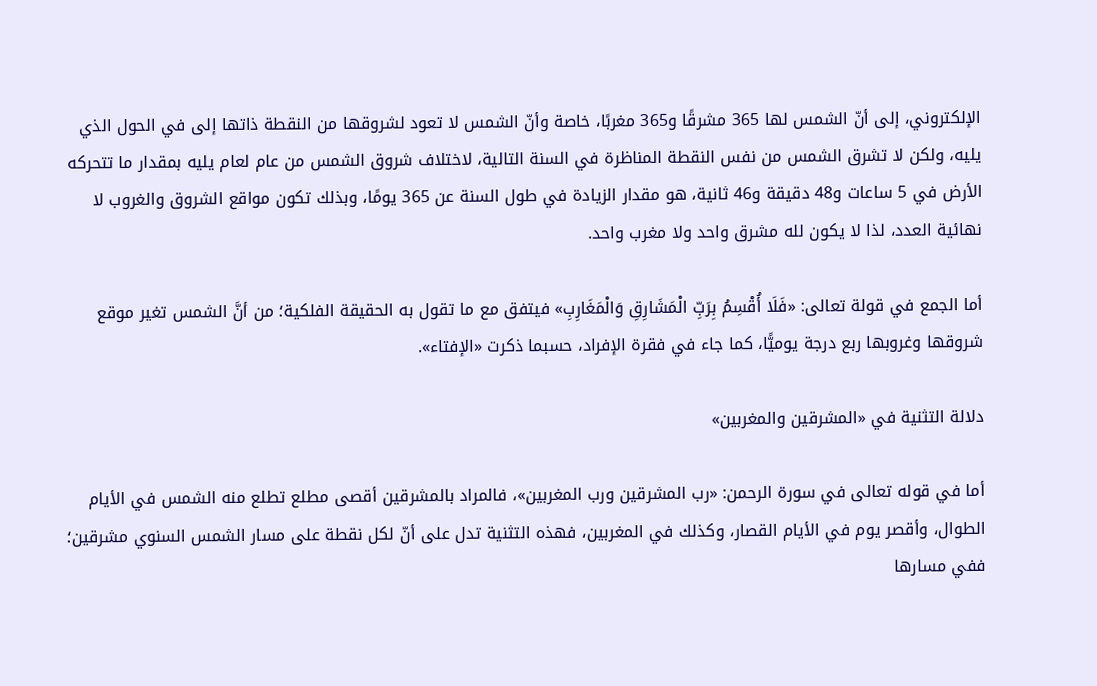الإلكتروني، إلى أنّ الشمس لها 365 مشرقًا و365 مغربًا، خاصة وأنّ الشمس لا تعود لشروقها من النقطة ذاتها إلى في الحول الذي يليه، ولكن لا تشرق الشمس من نفس النقطة المناظرة في السنة التالية، لاختلاف شروق الشمس من عام لعام يليه بمقدار ما تتحركه الأرض في 5 ساعات و48 دقيقة و46 ثانية، هو مقدار الزيادة في طول السنة عن 365 يومًا، وبذلك تكون مواقع الشروق والغروب لا نهائية العدد، لذا لا يكون لله مشرق واحد ولا مغرب واحد.

أما الجمع في قولة تعالى: «فَلَا أُقْسِمُ بِرَبِّ الْمَشَارِقِ وَالْمَغَارِبِ» فيتفق مع ما تقول به الحقيقة الفلكية؛ من أنَّ الشمس تغير موقع شروقها وغروبها ربع درجة يوميًّا، كما جاء في فقرة الإفراد، حسبما ذكرت «الإفتاء».

دلالة التثنية في «المشرقين والمغربين»

أما في قوله تعالى في سورة الرحمن: «رب المشرقين ورب المغربين»، فالمراد بالمشرقين أقصى مطلع تطلع منه الشمس في الأيام الطوال، وأقصر يوم في الأيام القصار، وكذلك في المغربين، فهذه التثنية تدل على أنّ لكل نقطة على مسار الشمس السنوي مشرقين؛ ففي مسارها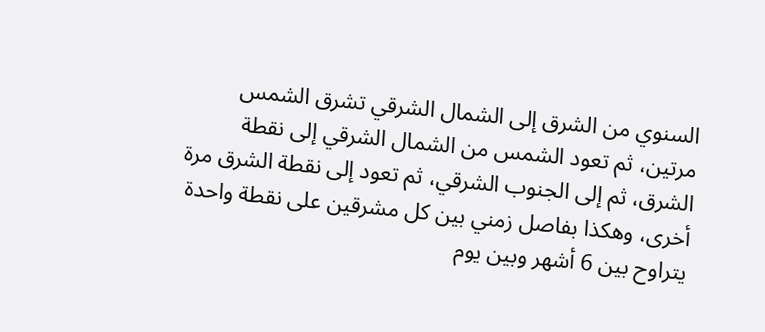السنوي من الشرق إلى الشمال الشرقي تشرق الشمس مرتين، ثم تعود الشمس من الشمال الشرقي إلى نقطة الشرق، ثم إلى الجنوب الشرقي، ثم تعود إلى نقطة الشرق مرة أخرى، وهكذا بفاصل زمني بين كل مشرقين على نقطة واحدة يتراوح بين 6 أشهر وبين يوم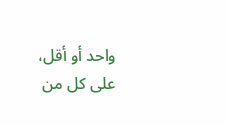واحد أو أقل، على كل من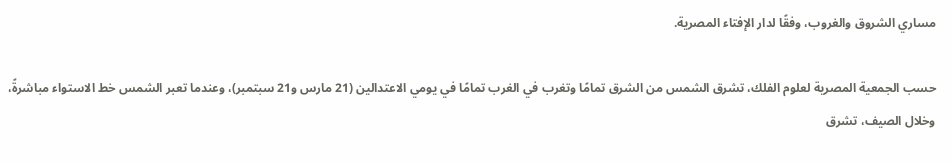مساري الشروق والغروب، وفقًا لدار الإفتاء المصرية.

حسب الجمعية المصرية لعلوم الفلك، تشرق الشمس من الشرق تمامًا وتغرب في الغرب تمامًا في يومي الاعتدالين (21 مارس و21 سبتمبر)، وعندما تعبر الشمس خط الاستواء مباشرةً، وخلال الصيف، تشرق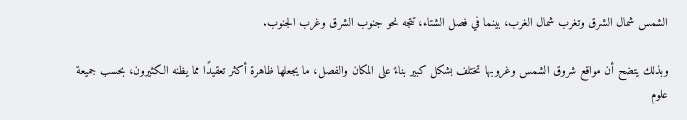الشمس شمال الشرق وتغرب شمال الغرب، بينما في فصل الشتاء، تتجه نحو جنوب الشرق وغرب الجنوب.

وبذلك يتضح أن مواقع شروق الشمس وغروبها تختلف بشكل كبير بناءً على المكان والفصل، ما يجعلها ظاهرة أكثر تعقيدًا مما يظنه الكثيرون، بحسب جميعة علوم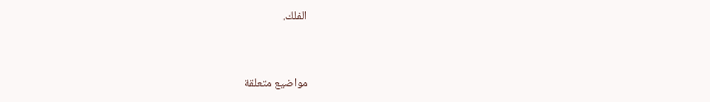الفلك.


مواضيع متعلقة